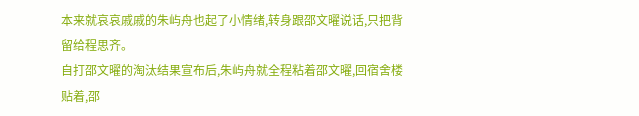本来就哀哀戚戚的朱屿舟也起了小情绪,转身跟邵文曜说话,只把背留给程思齐。
自打邵文曜的淘汰结果宣布后,朱屿舟就全程粘着邵文曜,回宿舍楼贴着,邵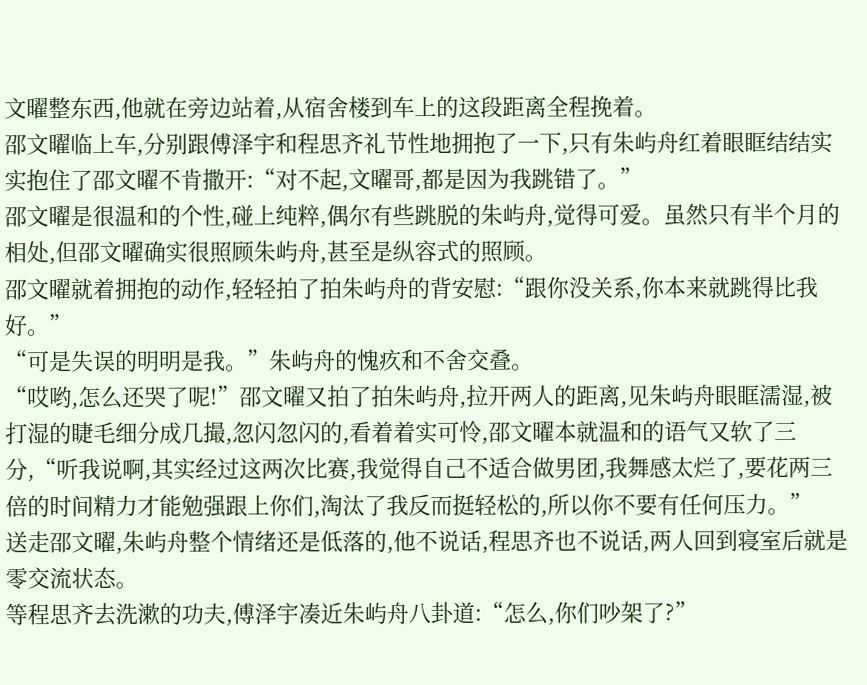文曜整东西,他就在旁边站着,从宿舍楼到车上的这段距离全程挽着。
邵文曜临上车,分别跟傅泽宇和程思齐礼节性地拥抱了一下,只有朱屿舟红着眼眶结结实实抱住了邵文曜不肯撒开:“对不起,文曜哥,都是因为我跳错了。”
邵文曜是很温和的个性,碰上纯粹,偶尔有些跳脱的朱屿舟,觉得可爱。虽然只有半个月的相处,但邵文曜确实很照顾朱屿舟,甚至是纵容式的照顾。
邵文曜就着拥抱的动作,轻轻拍了拍朱屿舟的背安慰:“跟你没关系,你本来就跳得比我好。”
“可是失误的明明是我。”朱屿舟的愧疚和不舍交叠。
“哎哟,怎么还哭了呢!”邵文曜又拍了拍朱屿舟,拉开两人的距离,见朱屿舟眼眶濡湿,被打湿的睫毛细分成几撮,忽闪忽闪的,看着着实可怜,邵文曜本就温和的语气又软了三分,“听我说啊,其实经过这两次比赛,我觉得自己不适合做男团,我舞感太烂了,要花两三倍的时间精力才能勉强跟上你们,淘汰了我反而挺轻松的,所以你不要有任何压力。”
送走邵文曜,朱屿舟整个情绪还是低落的,他不说话,程思齐也不说话,两人回到寝室后就是零交流状态。
等程思齐去洗漱的功夫,傅泽宇凑近朱屿舟八卦道:“怎么,你们吵架了?”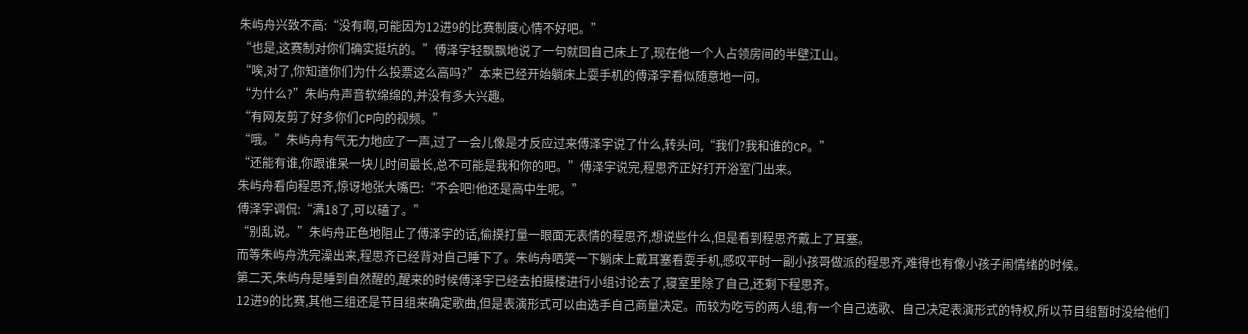朱屿舟兴致不高:“没有啊,可能因为12进9的比赛制度心情不好吧。”
“也是,这赛制对你们确实挺坑的。”傅泽宇轻飘飘地说了一句就回自己床上了,现在他一个人占领房间的半壁江山。
“唉,对了,你知道你们为什么投票这么高吗?”本来已经开始躺床上耍手机的傅泽宇看似随意地一问。
“为什么?”朱屿舟声音软绵绵的,并没有多大兴趣。
“有网友剪了好多你们CP向的视频。”
“哦。”朱屿舟有气无力地应了一声,过了一会儿像是才反应过来傅泽宇说了什么,转头问,“我们?我和谁的CP。”
“还能有谁,你跟谁呆一块儿时间最长,总不可能是我和你的吧。”傅泽宇说完,程思齐正好打开浴室门出来。
朱屿舟看向程思齐,惊讶地张大嘴巴:“不会吧!他还是高中生呢。”
傅泽宇调侃:“满18了,可以磕了。”
“别乱说。”朱屿舟正色地阻止了傅泽宇的话,偷摸打量一眼面无表情的程思齐,想说些什么,但是看到程思齐戴上了耳塞。
而等朱屿舟洗完澡出来,程思齐已经背对自己睡下了。朱屿舟哂笑一下躺床上戴耳塞看耍手机,感叹平时一副小孩哥做派的程思齐,难得也有像小孩子闹情绪的时候。
第二天,朱屿舟是睡到自然醒的,醒来的时候傅泽宇已经去拍摄楼进行小组讨论去了,寝室里除了自己,还剩下程思齐。
12进9的比赛,其他三组还是节目组来确定歌曲,但是表演形式可以由选手自己商量决定。而较为吃亏的两人组,有一个自己选歌、自己决定表演形式的特权,所以节目组暂时没给他们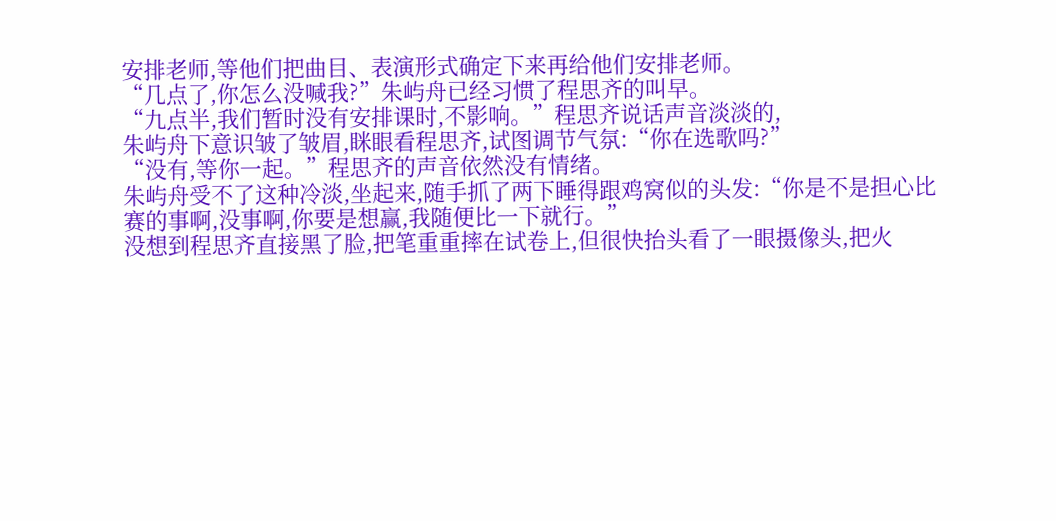安排老师,等他们把曲目、表演形式确定下来再给他们安排老师。
“几点了,你怎么没喊我?”朱屿舟已经习惯了程思齐的叫早。
“九点半,我们暂时没有安排课时,不影响。”程思齐说话声音淡淡的,
朱屿舟下意识皱了皱眉,眯眼看程思齐,试图调节气氛:“你在选歌吗?”
“没有,等你一起。”程思齐的声音依然没有情绪。
朱屿舟受不了这种冷淡,坐起来,随手抓了两下睡得跟鸡窝似的头发:“你是不是担心比赛的事啊,没事啊,你要是想赢,我随便比一下就行。”
没想到程思齐直接黑了脸,把笔重重摔在试卷上,但很快抬头看了一眼摄像头,把火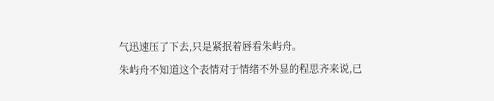气迅速压了下去,只是紧抿着唇看朱屿舟。
朱屿舟不知道这个表情对于情绪不外显的程思齐来说,已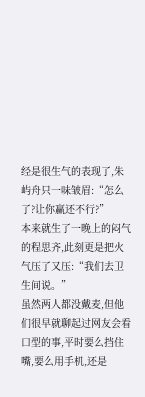经是很生气的表现了,朱屿舟只一味皱眉:“怎么了?让你赢还不行?”
本来就生了一晚上的闷气的程思齐,此刻更是把火气压了又压:“我们去卫生间说。”
虽然两人都没戴麦,但他们很早就聊起过网友会看口型的事,平时要么挡住嘴,要么用手机,还是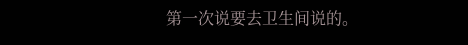第一次说要去卫生间说的。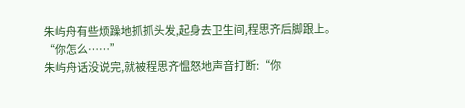朱屿舟有些烦躁地抓抓头发,起身去卫生间,程思齐后脚跟上。
“你怎么……”
朱屿舟话没说完,就被程思齐愠怒地声音打断:“你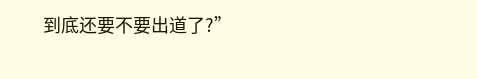到底还要不要出道了?”